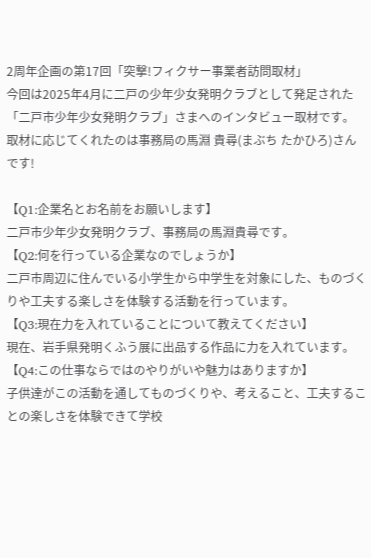2周年企画の第17回「突撃!フィクサー事業者訪問取材」
今回は2025年4月に二戸の少年少女発明クラブとして発足された「二戸市少年少女発明クラブ」さまへのインタビュー取材です。
取材に応じてくれたのは事務局の馬淵 貴尋(まぶち たかひろ)さんです!

【Q1:企業名とお名前をお願いします】
二戸市少年少女発明クラブ、事務局の馬淵貴尋です。
【Q2:何を行っている企業なのでしょうか】
二戸市周辺に住んでいる小学生から中学生を対象にした、ものづくりや工夫する楽しさを体験する活動を行っています。
【Q3:現在力を入れていることについて教えてください】
現在、岩手県発明くふう展に出品する作品に力を入れています。
【Q4:この仕事ならではのやりがいや魅力はありますか】
子供達がこの活動を通してものづくりや、考えること、工夫することの楽しさを体験できて学校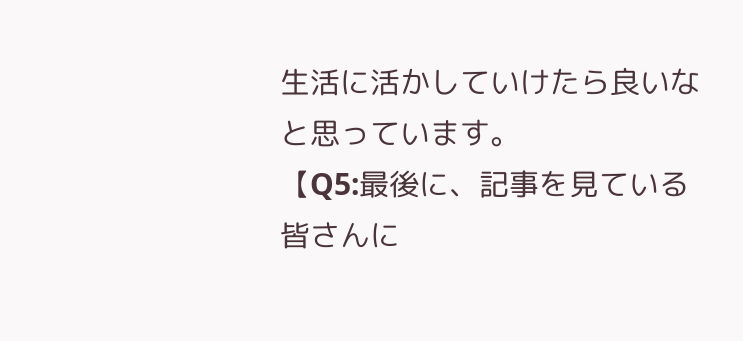生活に活かしていけたら良いなと思っています。
【Q5:最後に、記事を見ている皆さんに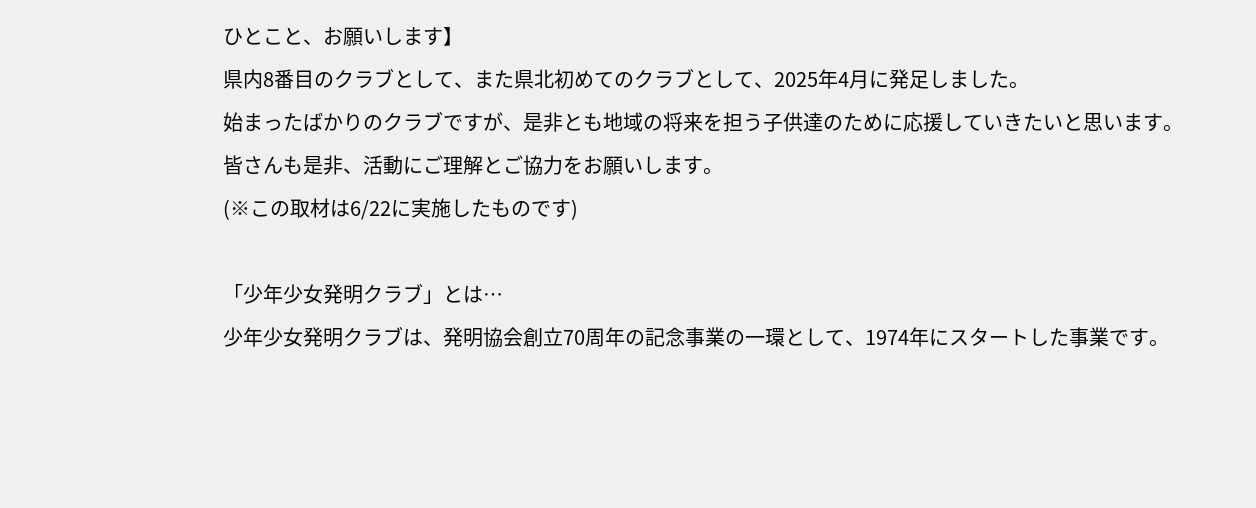ひとこと、お願いします】
県内8番目のクラブとして、また県北初めてのクラブとして、2025年4月に発足しました。
始まったばかりのクラブですが、是非とも地域の将来を担う子供達のために応援していきたいと思います。
皆さんも是非、活動にご理解とご協力をお願いします。
(※この取材は6/22に実施したものです)

「少年少女発明クラブ」とは…
少年少女発明クラブは、発明協会創立70周年の記念事業の一環として、1974年にスタートした事業です。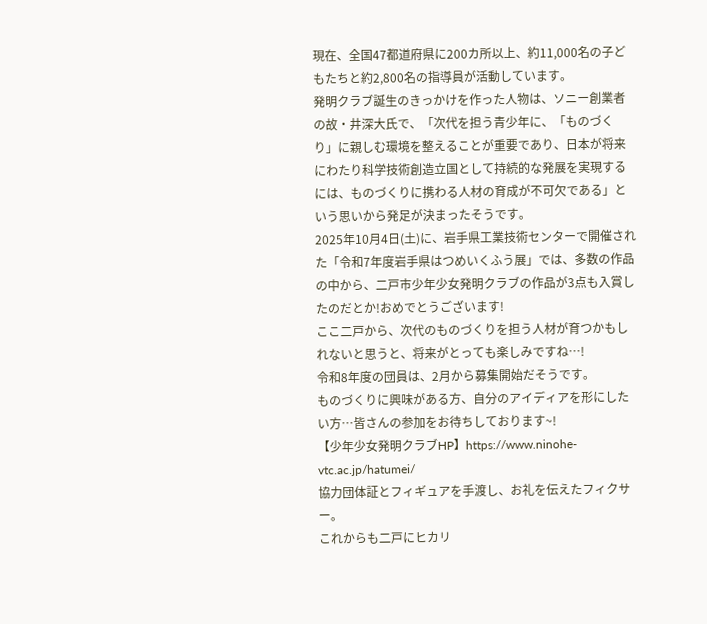現在、全国47都道府県に200カ所以上、約11,000名の子どもたちと約2,800名の指導員が活動しています。
発明クラブ誕生のきっかけを作った人物は、ソニー創業者の故・井深大氏で、「次代を担う青少年に、「ものづくり」に親しむ環境を整えることが重要であり、日本が将来にわたり科学技術創造立国として持続的な発展を実現するには、ものづくりに携わる人材の育成が不可欠である」という思いから発足が決まったそうです。
2025年10月4日(土)に、岩手県工業技術センターで開催された「令和7年度岩手県はつめいくふう展」では、多数の作品の中から、二戸市少年少女発明クラブの作品が3点も入賞したのだとか!おめでとうございます!
ここ二戸から、次代のものづくりを担う人材が育つかもしれないと思うと、将来がとっても楽しみですね…!
令和8年度の団員は、2月から募集開始だそうです。
ものづくりに興味がある方、自分のアイディアを形にしたい方…皆さんの参加をお待ちしております~!
【少年少女発明クラブHP】https://www.ninohe-vtc.ac.jp/hatumei/
協力団体証とフィギュアを手渡し、お礼を伝えたフィクサー。
これからも二戸にヒカリ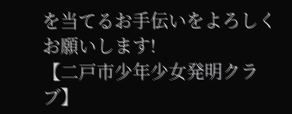を当てるお手伝いをよろしくお願いします!
【二戸市少年少女発明クラブ】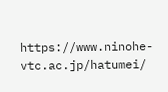https://www.ninohe-vtc.ac.jp/hatumei/